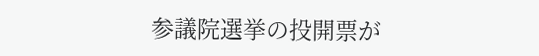参議院選挙の投開票が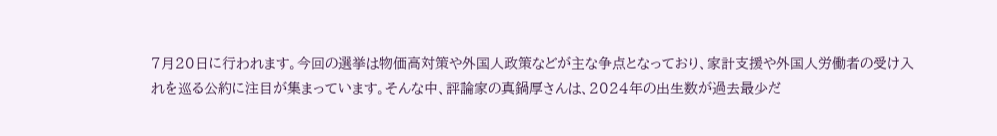7月20日に行われます。今回の選挙は物価高対策や外国人政策などが主な争点となっており、家計支援や外国人労働者の受け入れを巡る公約に注目が集まっています。そんな中、評論家の真鍋厚さんは、2024年の出生数が過去最少だ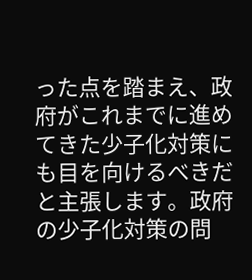った点を踏まえ、政府がこれまでに進めてきた少子化対策にも目を向けるべきだと主張します。政府の少子化対策の問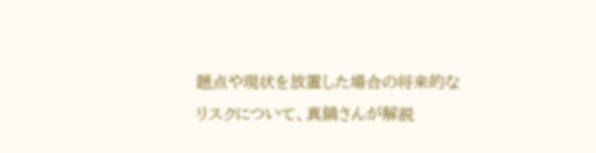題点や現状を放置した場合の将来的なリスクについて、真鍋さんが解説